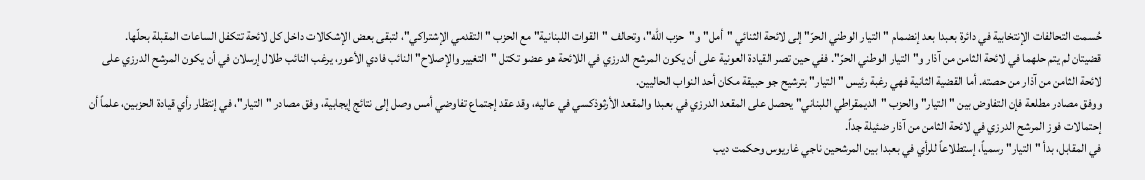حُسمت التحالفات الإنتخابية في دائرة بعبدا بعد إنضمام "التيار الوطني الحرّ" إلى لائحة الثنائي "أمل" و"حزب الله"، وتحالف "القوات اللبنانية" مع الحزب "التقدمي الإشتراكي"، لتبقى بعض الإشكالات داخل كل لائحة تتكفل الساعات المقبلة بحلّها.
قضيتان لم يتم حلهما في لائحة الثامن من آذار و"التيار الوطني الحرّ". ففي حين تصر القيادة العونية على أن يكون المرشح الدرزي في اللائحة هو عضو تكتل "التغيير والإصلاح" النائب فادي الأعور، يرغب النائب طلال إرسلان في أن يكون المرشح الدرزي على لائحة الثامن من آذار من حصته. أما القضية الثانية فهي رغبة رئيس "التيار" بترشيح جو حبيقة مكان أحد النواب الحاليين.
ووفق مصادر مطلعة فإن التفاوض بين "التيار" والحزب "الديمقراطي اللبناني" يحصل على المقعد الدرزي في بعبدا والمقعد الأرثوذكسي في عاليه، وقد عقد إجتماع تفاوضي أمس وصل إلى نتائج إيجابية، وفق مصادر "التيار"، في إنتظار رأي قيادة الحزبين، علماً أن إحتمالات فوز المرشح الدرزي في لائحة الثامن من آذار ضئيلة جداً.
في المقابل، بدأ "التيار" رسمياً، إستطلاعاً للرأي في بعبدا بين المرشحين ناجي غاريوس وحكمت ديب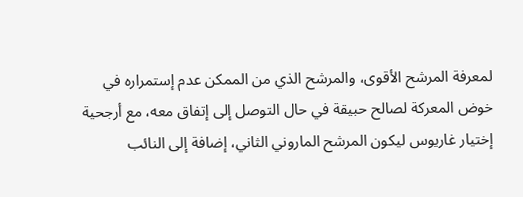لمعرفة المرشح الأقوى، والمرشح الذي من الممكن عدم إستمراره في خوض المعركة لصالح حبيقة في حال التوصل إلى إتفاق معه، مع أرجحية إختيار غاريوس ليكون المرشح الماروني الثاني، إضافة إلى النائب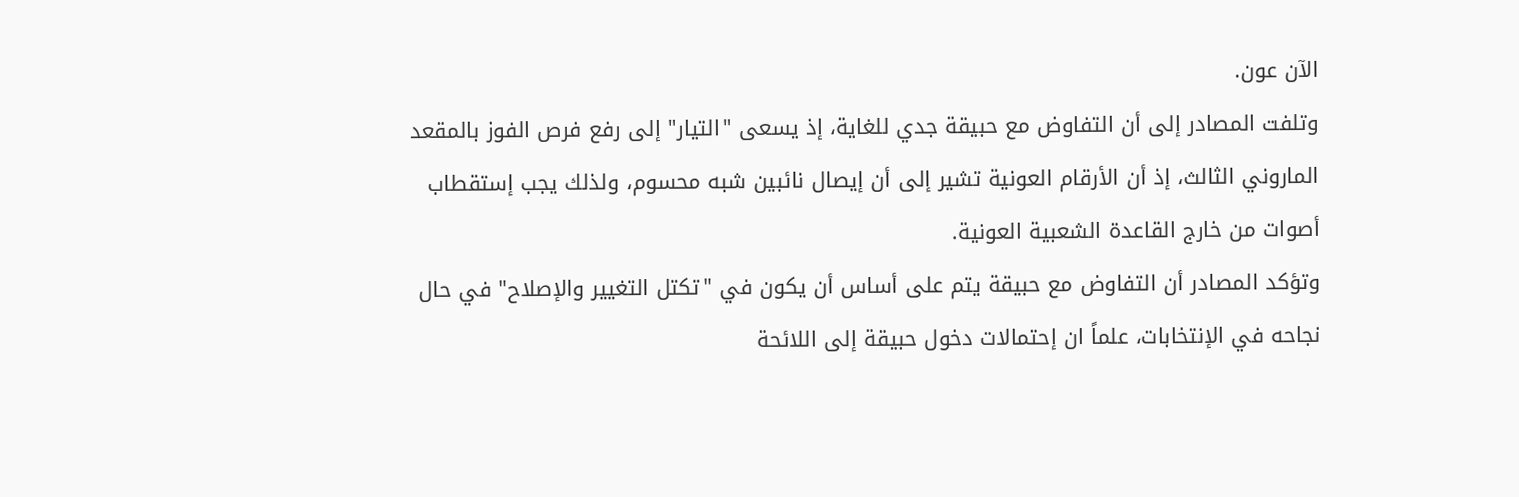الآن عون.
وتلفت المصادر إلى أن التفاوض مع حبيقة جدي للغاية، إذ يسعى "التيار" إلى رفع فرص الفوز بالمقعد الماروني الثالث، إذ أن الأرقام العونية تشير إلى أن إيصال نائبين شبه محسوم، ولذلك يجب إستقطاب أصوات من خارج القاعدة الشعبية العونية.
وتؤكد المصادر أن التفاوض مع حبيقة يتم على أساس أن يكون في "تكتل التغيير والإصلاح" في حال نجاحه في الإنتخابات، علماً ان إحتمالات دخول حبيقة إلى اللائحة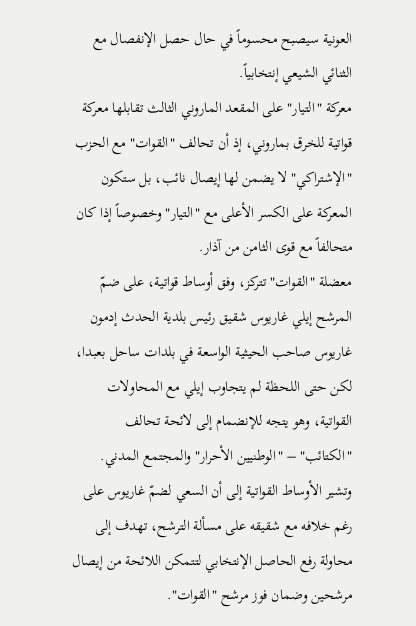العونية سيصبح محسوماً في حال حصل الإنفصال مع الثنائي الشيعي إنتخابياً.
معركة "التيار" على المقعد الماروني الثالث تقابلها معركة قواتية للخرق بماروني، إذ أن تحالف "القوات" مع الحزب "الإشتراكي" لا يضمن لها إيصال نائب، بل ستكون المعركة على الكسر الأعلى مع "التيار" وخصوصاً إذا كان متحالفاً مع قوى الثامن من آذار.
معضلة "القوات" تتركز، وفق أوساط قواتية، على ضمّ المرشح إيلي غاريوس شقيق رئيس بلدية الحدث إدمون غاريوس صاحب الحيثية الواسعة في بلدات ساحل بعبدا، لكن حتى اللحظة لم يتجاوب إيلي مع المحاولات القواتية، وهو يتجه للإنضمام إلى لائحة تحالف "الكتائب" – "الوطنيين الأحرار" والمجتمع المدني.
وتشير الأوساط القواتية إلى أن السعي لضمّ غاريوس على رغم خلافه مع شقيقه على مسألة الترشح، تهدف إلى محاولة رفع الحاصل الإنتخابي لتتمكن اللائحة من إيصال مرشحين وضمان فوز مرشح "القوات".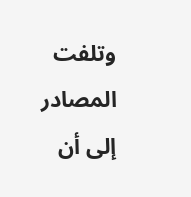وتلفت المصادر إلى أن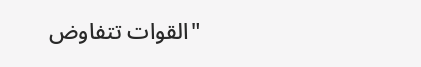"القوات تتفاوض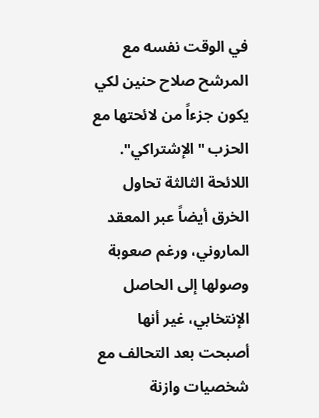في الوقت نفسه مع المرشح صلاح حنين لكي يكون جزءاً من لائحتها مع الحزب "الإشتراكي".
اللائحة الثالثة تحاول الخرق أيضاً عبر المعقد الماروني، ورغم صعوبة وصولها إلى الحاصل الإنتخابي، غير أنها أصبحت بعد التحالف مع شخصيات وازنة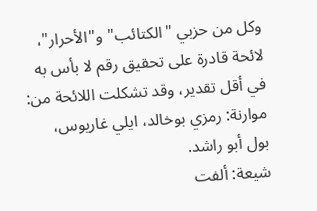وكل من حزبي "الكتائب" و"الأحرار"، لائحة قادرة على تحقيق رقم لا بأس به في أقل تقدير، وقد تشكلت اللائحة من:
موارنة: رمزي بوخالد، ايلي غاريوس، بول أبو راشد.
شيعة: ألفت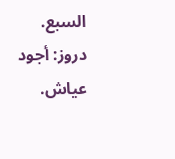السبع.
دروز: أجود عياش.